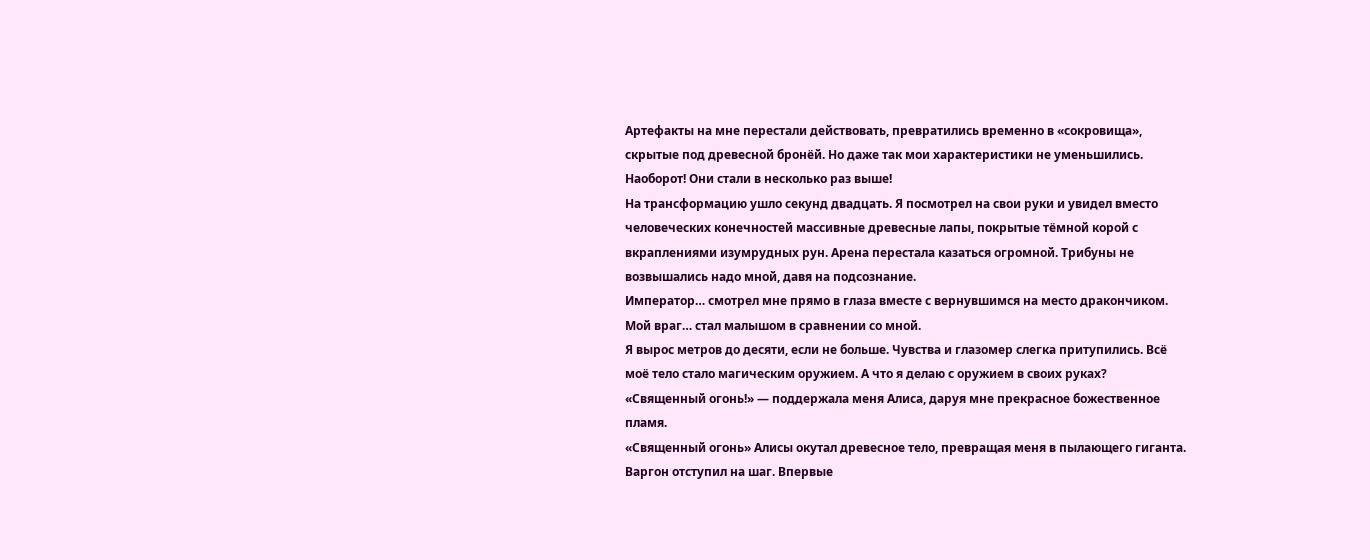Артефакты на мне перестали действовать, превратились временно в «сокровища», скрытые под древесной бронёй. Но даже так мои характеристики не уменьшились. Наоборот! Они стали в несколько раз выше!
На трансформацию ушло секунд двадцать. Я посмотрел на свои руки и увидел вместо человеческих конечностей массивные древесные лапы, покрытые тёмной корой с вкраплениями изумрудных рун. Арена перестала казаться огромной. Трибуны не возвышались надо мной, давя на подсознание.
Император… смотрел мне прямо в глаза вместе с вернувшимся на место дракончиком. Мой враг… стал малышом в сравнении со мной.
Я вырос метров до десяти, если не больше. Чувства и глазомер слегка притупились. Всё моё тело стало магическим оружием. А что я делаю с оружием в своих руках?
«Священный огонь!» — поддержала меня Алиса, даруя мне прекрасное божественное пламя.
«Священный огонь» Алисы окутал древесное тело, превращая меня в пылающего гиганта.
Варгон отступил на шаг. Впервые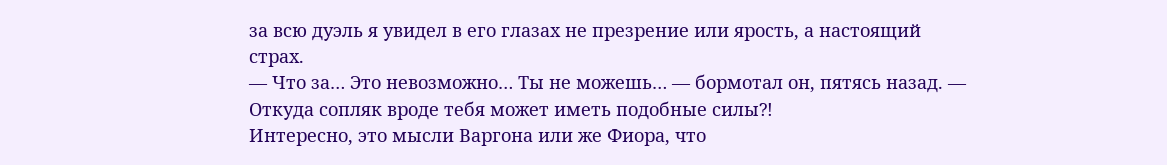за всю дуэль я увидел в его глазах не презрение или ярость, а настоящий страх.
— Что за… Это невозможно… Ты не можешь… — бормотал он, пятясь назад. — Откуда сопляк вроде тебя может иметь подобные силы⁈
Интересно, это мысли Варгона или же Фиора, что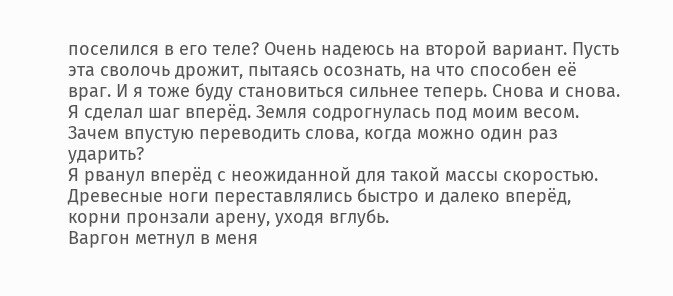поселился в его теле? Очень надеюсь на второй вариант. Пусть эта сволочь дрожит, пытаясь осознать, на что способен её враг. И я тоже буду становиться сильнее теперь. Снова и снова.
Я сделал шаг вперёд. Земля содрогнулась под моим весом. Зачем впустую переводить слова, когда можно один раз ударить?
Я рванул вперёд с неожиданной для такой массы скоростью. Древесные ноги переставлялись быстро и далеко вперёд, корни пронзали арену, уходя вглубь.
Варгон метнул в меня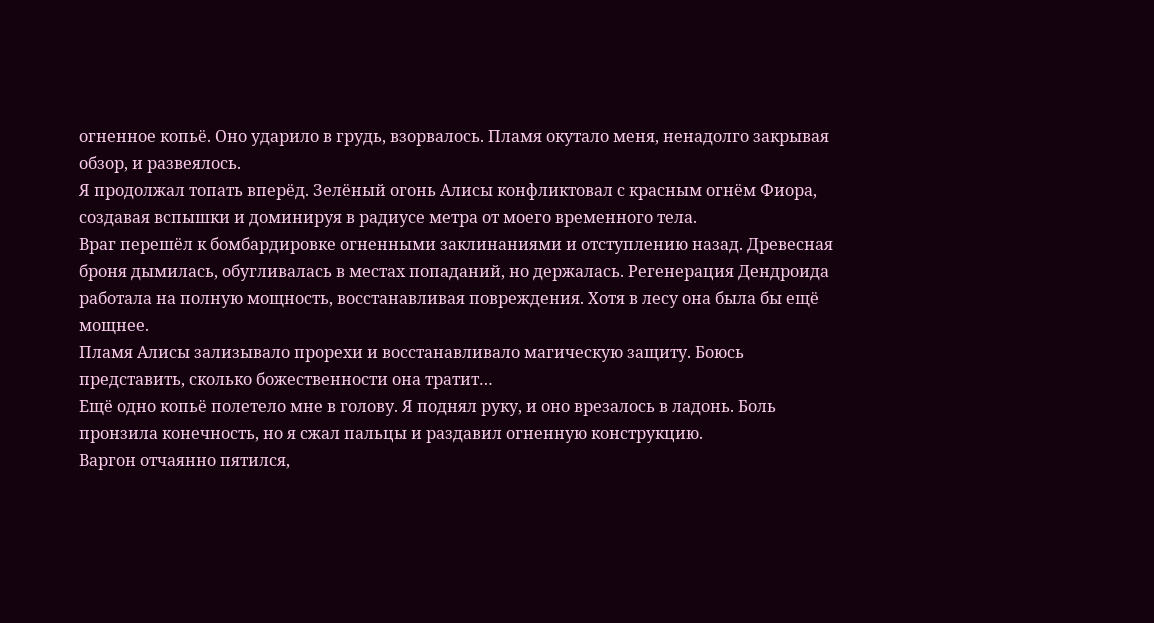огненное копьё. Оно ударило в грудь, взорвалось. Пламя окутало меня, ненадолго закрывая обзор, и развеялось.
Я продолжал топать вперёд. Зелёный огонь Алисы конфликтовал с красным огнём Фиора, создавая вспышки и доминируя в радиусе метра от моего временного тела.
Враг перешёл к бомбардировке огненными заклинаниями и отступлению назад. Древесная броня дымилась, обугливалась в местах попаданий, но держалась. Регенерация Дендроида работала на полную мощность, восстанавливая повреждения. Хотя в лесу она была бы ещё мощнее.
Пламя Алисы зализывало прорехи и восстанавливало магическую защиту. Боюсь представить, сколько божественности она тратит…
Ещё одно копьё полетело мне в голову. Я поднял руку, и оно врезалось в ладонь. Боль пронзила конечность, но я сжал пальцы и раздавил огненную конструкцию.
Варгон отчаянно пятился,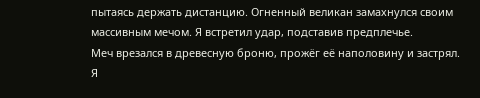пытаясь держать дистанцию. Огненный великан замахнулся своим массивным мечом. Я встретил удар, подставив предплечье.
Меч врезался в древесную броню, прожёг её наполовину и застрял. Я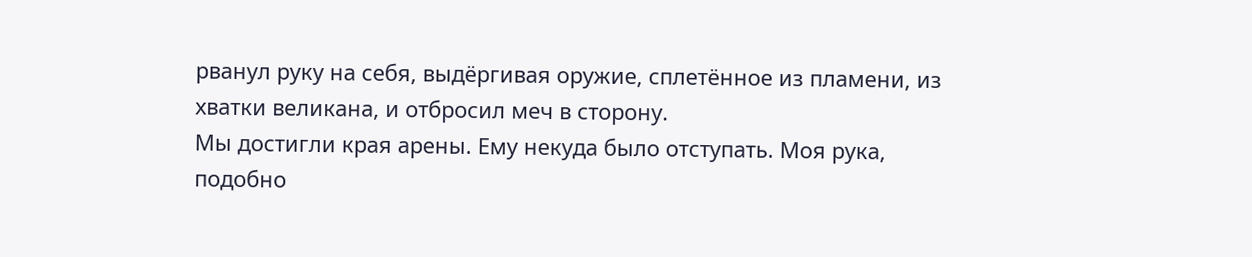рванул руку на себя, выдёргивая оружие, сплетённое из пламени, из хватки великана, и отбросил меч в сторону.
Мы достигли края арены. Ему некуда было отступать. Моя рука, подобно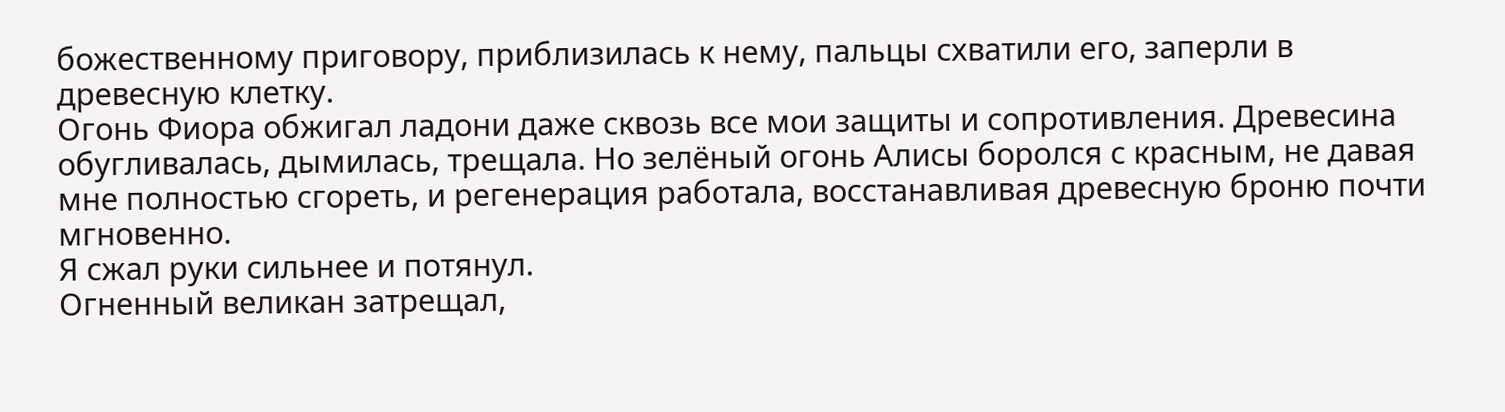божественному приговору, приблизилась к нему, пальцы схватили его, заперли в древесную клетку.
Огонь Фиора обжигал ладони даже сквозь все мои защиты и сопротивления. Древесина обугливалась, дымилась, трещала. Но зелёный огонь Алисы боролся с красным, не давая мне полностью сгореть, и регенерация работала, восстанавливая древесную броню почти мгновенно.
Я сжал руки сильнее и потянул.
Огненный великан затрещал,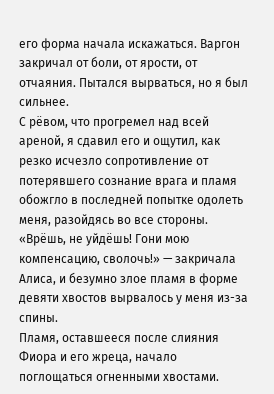его форма начала искажаться. Варгон закричал от боли, от ярости, от отчаяния. Пытался вырваться, но я был сильнее.
С рёвом, что прогремел над всей ареной, я сдавил его и ощутил, как резко исчезло сопротивление от потерявшего сознание врага и пламя обожгло в последней попытке одолеть меня, разойдясь во все стороны.
«Врёшь, не уйдёшь! Гони мою компенсацию, сволочь!» — закричала Алиса, и безумно злое пламя в форме девяти хвостов вырвалось у меня из-за спины.
Пламя, оставшееся после слияния Фиора и его жреца, начало поглощаться огненными хвостами.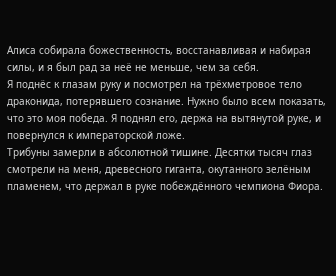Алиса собирала божественность, восстанавливая и набирая силы, и я был рад за неё не меньше, чем за себя.
Я поднёс к глазам руку и посмотрел на трёхметровое тело драконида, потерявшего сознание. Нужно было всем показать, что это моя победа. Я поднял его, держа на вытянутой руке, и повернулся к императорской ложе.
Трибуны замерли в абсолютной тишине. Десятки тысяч глаз смотрели на меня, древесного гиганта, окутанного зелёным пламенем, что держал в руке побеждённого чемпиона Фиора.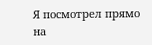Я посмотрел прямо на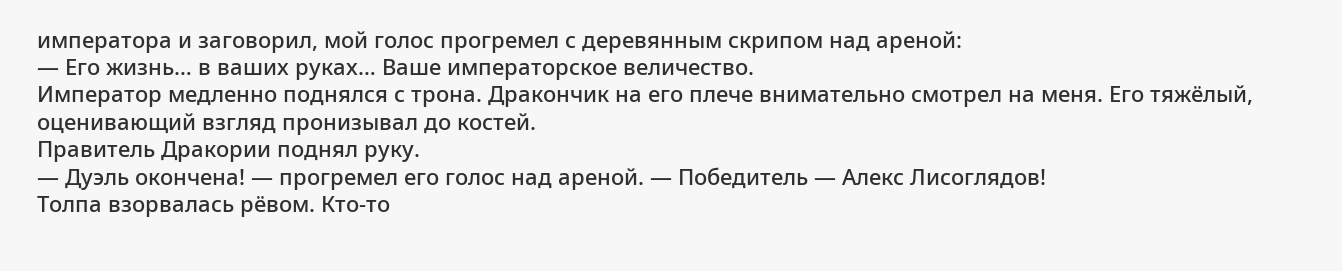императора и заговорил, мой голос прогремел с деревянным скрипом над ареной:
— Его жизнь… в ваших руках… Ваше императорское величество.
Император медленно поднялся с трона. Дракончик на его плече внимательно смотрел на меня. Его тяжёлый, оценивающий взгляд пронизывал до костей.
Правитель Дракории поднял руку.
— Дуэль окончена! — прогремел его голос над ареной. — Победитель — Алекс Лисоглядов!
Толпа взорвалась рёвом. Кто-то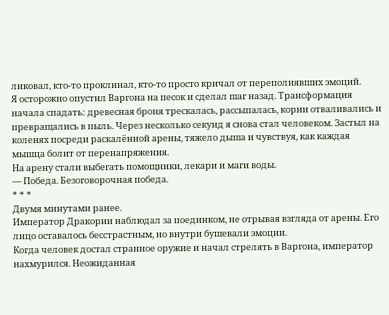ликовал, кто-то проклинал, кто-то просто кричал от переполнявших эмоций.
Я осторожно опустил Варгона на песок и сделал шаг назад. Трансформация начала спадать: древесная броня трескалась, рассыпалась, корни отваливались и превращались в пыль. Через несколько секунд я снова стал человеком. Застыл на коленях посреди раскалённой арены, тяжело дыша и чувствуя, как каждая мышца болит от перенапряжения.
На арену стали выбегать помощники, лекари и маги воды.
— Победа. Безоговорочная победа.
* * *
Двумя минутами ранее.
Император Дракории наблюдал за поединком, не отрывая взгляда от арены. Его лицо оставалось бесстрастным, но внутри бушевали эмоции.
Когда человек достал странное оружие и начал стрелять в Варгона, император нахмурился. Неожиданная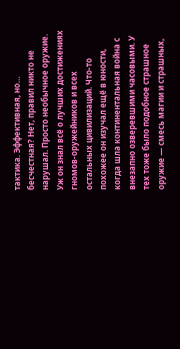тактика. Эффективная, но… бесчестная? Нет, правил никто не нарушал. Просто необычное оружие. Уж он знал всё о лучших достижениях гномов-оружейников и всех остальных цивилизаций. Что-то похожее он изучал ещё в юности, когда шла континентальная война с внезапно озверевшими часовыми. У тех тоже было подобное страшное оружие — смесь магии и страшных,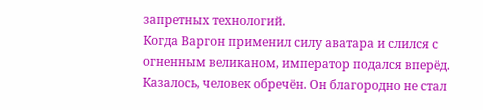запретных технологий.
Когда Варгон применил силу аватара и слился с огненным великаном, император подался вперёд. Казалось, человек обречён. Он благородно не стал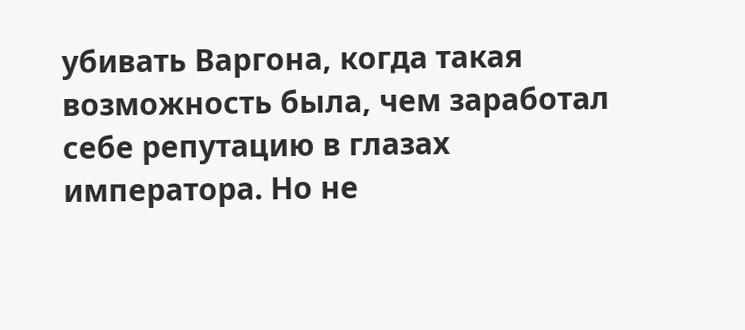убивать Варгона, когда такая возможность была, чем заработал себе репутацию в глазах императора. Но не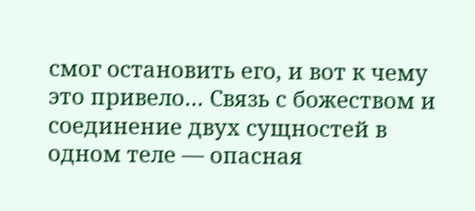смог остановить его, и вот к чему это привело… Связь с божеством и соединение двух сущностей в одном теле — опасная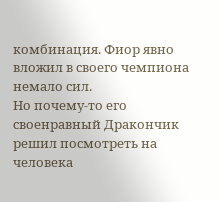комбинация. Фиор явно вложил в своего чемпиона немало сил.
Но почему-то его своенравный Дракончик решил посмотреть на человека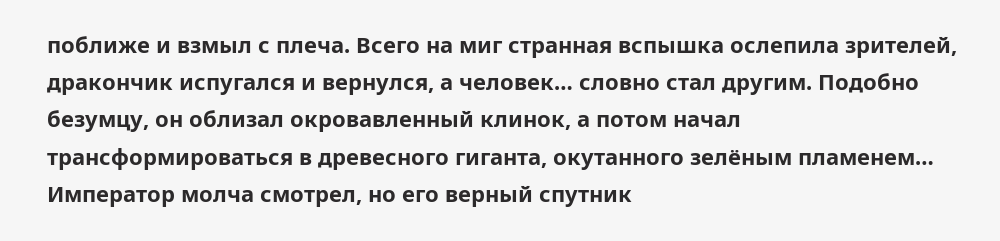поближе и взмыл с плеча. Всего на миг странная вспышка ослепила зрителей, дракончик испугался и вернулся, а человек… словно стал другим. Подобно безумцу, он облизал окровавленный клинок, а потом начал трансформироваться в древесного гиганта, окутанного зелёным пламенем…
Император молча смотрел, но его верный спутник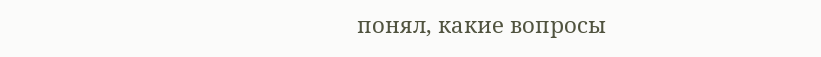понял, какие вопросы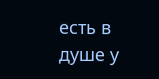есть в душе у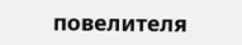повелителя